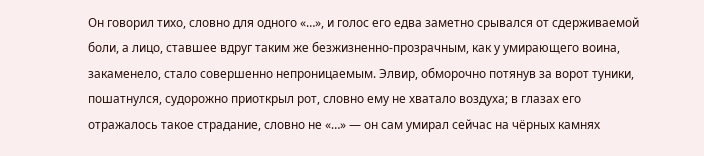Он говорил тихо, словно для одного «…», и голос его едва заметно срывался от сдерживаемой боли, а лицо, ставшее вдруг таким же безжизненно-прозрачным, как у умирающего воина, закаменело, стало совершенно непроницаемым. Элвир, обморочно потянув за ворот туники, пошатнулся, судорожно приоткрыл рот, словно ему не хватало воздуха; в глазах его отражалось такое страдание, словно не «…» — он сам умирал сейчас на чёрных камнях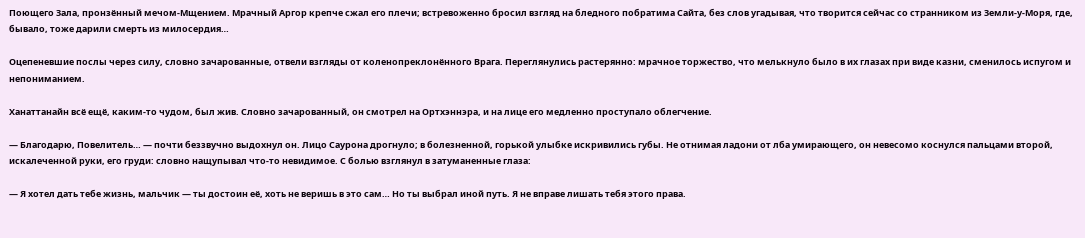Поющего Зала, пронзённый мечом-Мщением. Мрачный Аргор крепче сжал его плечи; встревоженно бросил взгляд на бледного побратима Сайта, без слов угадывая, что творится сейчас со странником из Земли-у-Моря, где, бывало, тоже дарили смерть из милосердия…

Оцепеневшие послы через силу, словно зачарованные, отвели взгляды от коленопреклонённого Врага. Переглянулись растерянно: мрачное торжество, что мелькнуло было в их глазах при виде казни, сменилось испугом и непониманием.

Ханаттанайн всё ещё, каким-то чудом, был жив. Словно зачарованный, он смотрел на Ортхэннэра, и на лице его медленно проступало облегчение.

— Благодарю, Повелитель… — почти беззвучно выдохнул он. Лицо Саурона дрогнуло; в болезненной, горькой улыбке искривились губы. Не отнимая ладони от лба умирающего, он невесомо коснулся пальцами второй, искалеченной руки, его груди: словно нащупывал что-то невидимое. С болью взглянул в затуманенные глаза:

— Я хотел дать тебе жизнь, мальчик — ты достоин её, хоть не веришь в это сам… Но ты выбрал иной путь. Я не вправе лишать тебя этого права.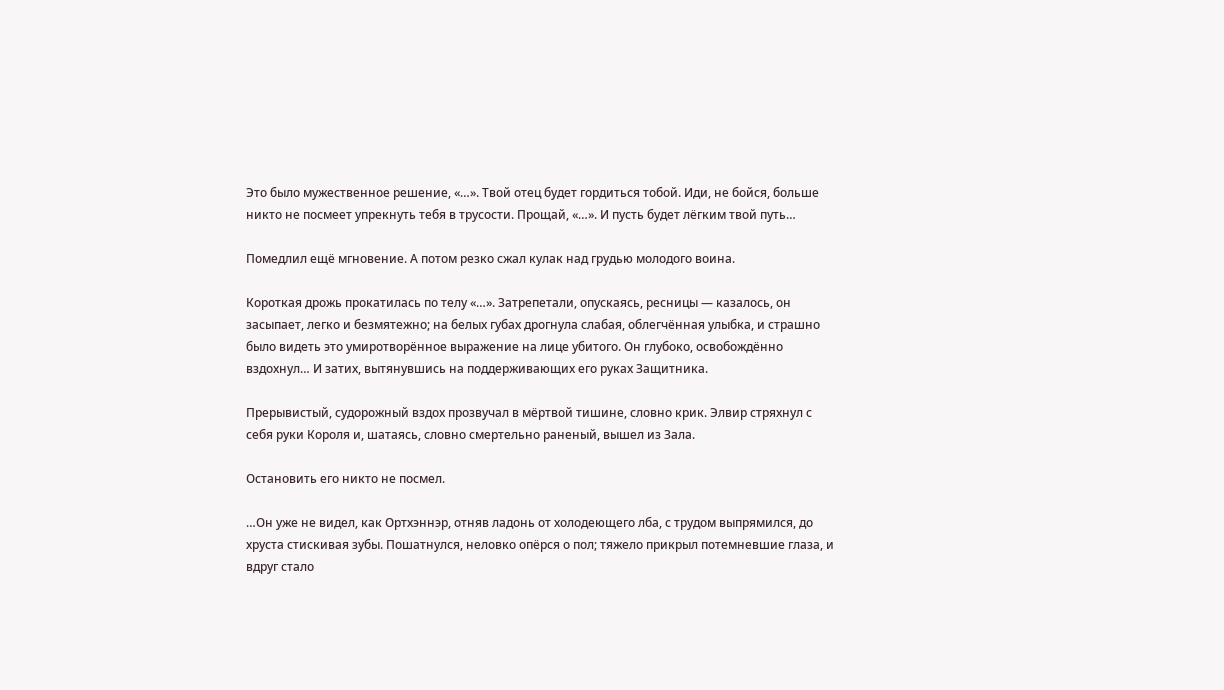Это было мужественное решение, «…». Твой отец будет гордиться тобой. Иди, не бойся, больше никто не посмеет упрекнуть тебя в трусости. Прощай, «…». И пусть будет лёгким твой путь…

Помедлил ещё мгновение. А потом резко сжал кулак над грудью молодого воина.

Короткая дрожь прокатилась по телу «…». Затрепетали, опускаясь, ресницы — казалось, он засыпает, легко и безмятежно; на белых губах дрогнула слабая, облегчённая улыбка, и страшно было видеть это умиротворённое выражение на лице убитого. Он глубоко, освобождённо вздохнул… И затих, вытянувшись на поддерживающих его руках Защитника.

Прерывистый, судорожный вздох прозвучал в мёртвой тишине, словно крик. Элвир стряхнул с себя руки Короля и, шатаясь, словно смертельно раненый, вышел из Зала.

Остановить его никто не посмел.

…Он уже не видел, как Ортхэннэр, отняв ладонь от холодеющего лба, с трудом выпрямился, до хруста стискивая зубы. Пошатнулся, неловко опёрся о пол; тяжело прикрыл потемневшие глаза, и вдруг стало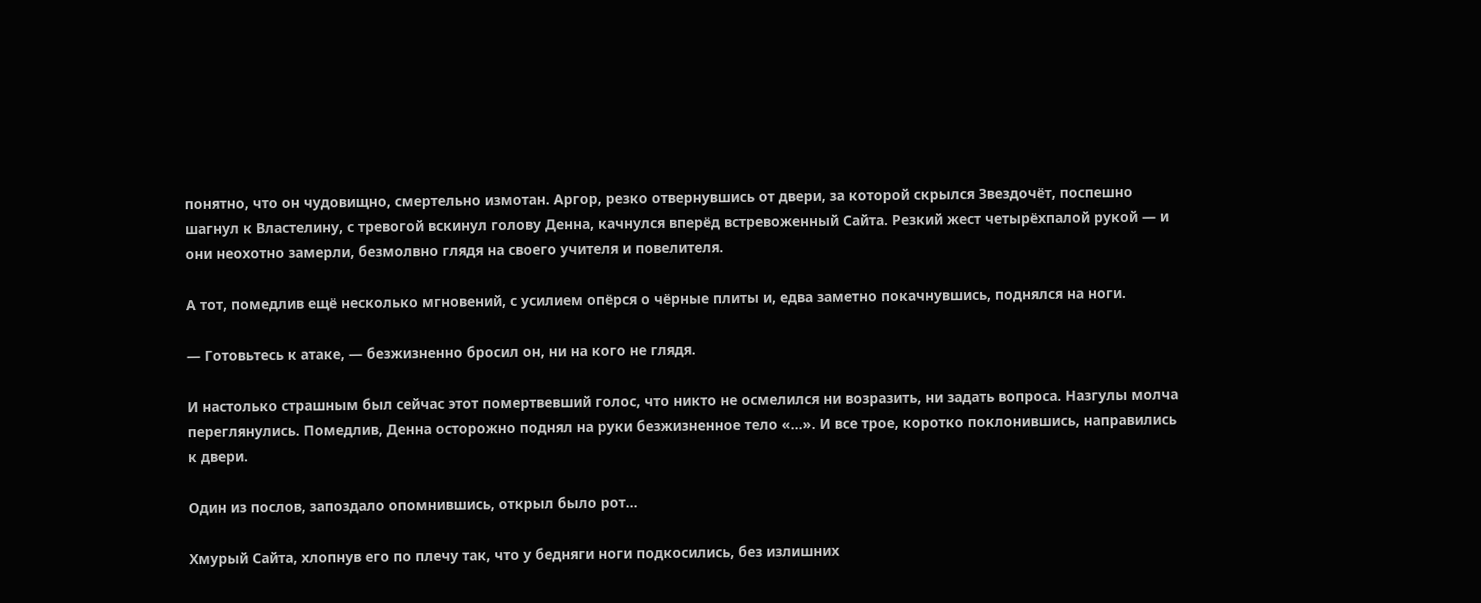понятно, что он чудовищно, смертельно измотан. Аргор, резко отвернувшись от двери, за которой скрылся Звездочёт, поспешно шагнул к Властелину, с тревогой вскинул голову Денна, качнулся вперёд встревоженный Сайта. Резкий жест четырёхпалой рукой — и они неохотно замерли, безмолвно глядя на своего учителя и повелителя.

А тот, помедлив ещё несколько мгновений, с усилием опёрся о чёрные плиты и, едва заметно покачнувшись, поднялся на ноги.

— Готовьтесь к атаке, — безжизненно бросил он, ни на кого не глядя.

И настолько страшным был сейчас этот помертвевший голос, что никто не осмелился ни возразить, ни задать вопроса. Назгулы молча переглянулись. Помедлив, Денна осторожно поднял на руки безжизненное тело «…». И все трое, коротко поклонившись, направились к двери.

Один из послов, запоздало опомнившись, открыл было рот…

Хмурый Сайта, хлопнув его по плечу так, что у бедняги ноги подкосились, без излишних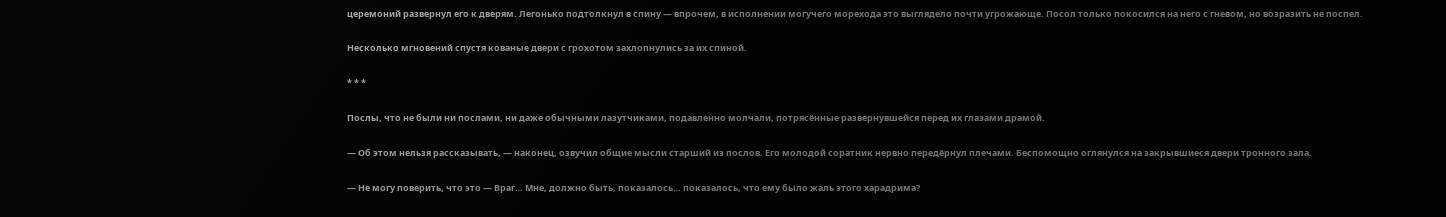церемоний развернул его к дверям. Легонько подтолкнул в спину — впрочем, в исполнении могучего морехода это выглядело почти угрожающе. Посол только покосился на него с гневом, но возразить не поспел.

Несколько мгновений спустя кованые двери с грохотом захлопнулись за их спиной.

* * *

Послы, что не были ни послами, ни даже обычными лазутчиками, подавленно молчали, потрясённые развернувшейся перед их глазами драмой.

— Об этом нельзя рассказывать, — наконец, озвучил общие мысли старший из послов. Его молодой соратник нервно передёрнул плечами. Беспомощно оглянулся на закрывшиеся двери тронного зала.

— Не могу поверить, что это — Враг… Мне, должно быть, показалось… показалось, что ему было жаль этого харадрима?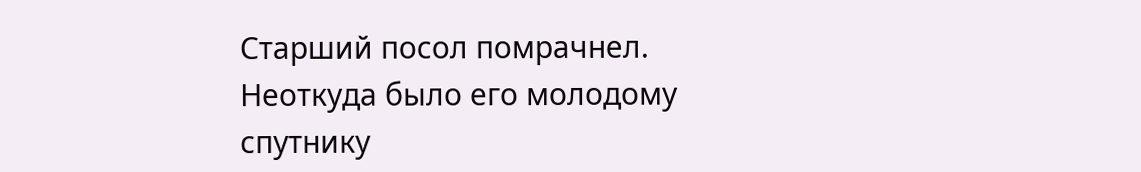Старший посол помрачнел. Неоткуда было его молодому спутнику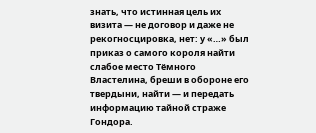знать, что истинная цель их визита — не договор и даже не рекогносцировка, нет: у «…» был приказ о самого короля найти слабое место Тёмного Властелина, бреши в обороне его твердыни, найти — и передать информацию тайной страже Гондора.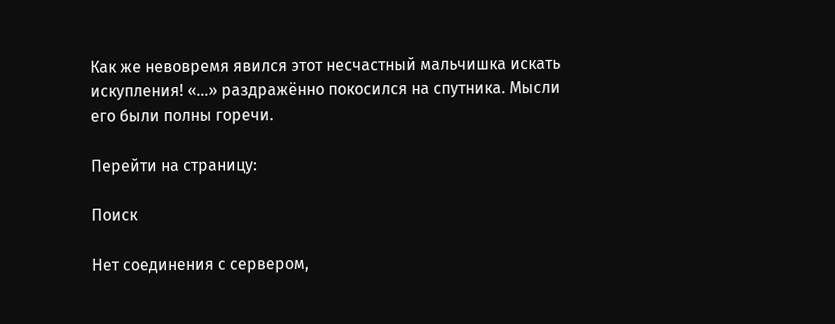Как же невовремя явился этот несчастный мальчишка искать искупления! «…» раздражённо покосился на спутника. Мысли его были полны горечи.

Перейти на страницу:

Поиск

Нет соединения с сервером,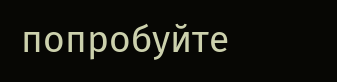попробуйте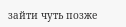зайти чуть позже